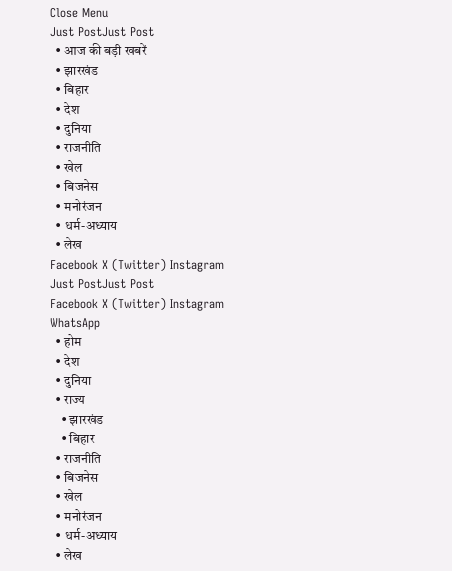Close Menu
Just PostJust Post
  • आज की बड़ी खबरें
  • झारखंड
  • बिहार
  • देश
  • दुनिया
  • राजनीति
  • खेल
  • बिजनेस
  • मनोरंजन
  • धर्म-अध्याय
  • लेख
Facebook X (Twitter) Instagram
Just PostJust Post
Facebook X (Twitter) Instagram WhatsApp
  • होम
  • देश
  • दुनिया
  • राज्य
    • झारखंड
    • बिहार
  • राजनीति
  • बिजनेस
  • खेल
  • मनोरंजन
  • धर्म-अध्याय
  • लेख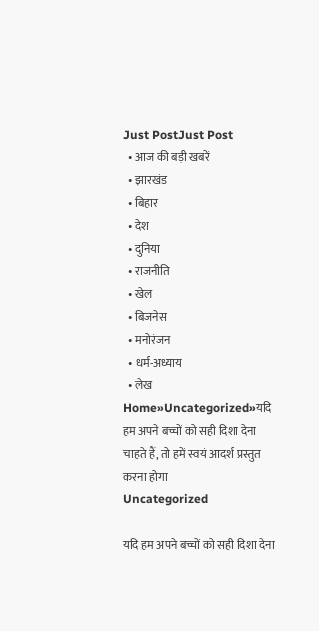Just PostJust Post
  • आज की बड़ी खबरें
  • झारखंड
  • बिहार
  • देश
  • दुनिया
  • राजनीति
  • खेल
  • बिजनेस
  • मनोरंजन
  • धर्म-अध्याय
  • लेख
Home»Uncategorized»यदि हम अपने बच्चों को सही दिशा देना चाहते हैं, तो हमें स्वयं आदर्श प्रस्तुत करना होगा
Uncategorized

यदि हम अपने बच्चों को सही दिशा देना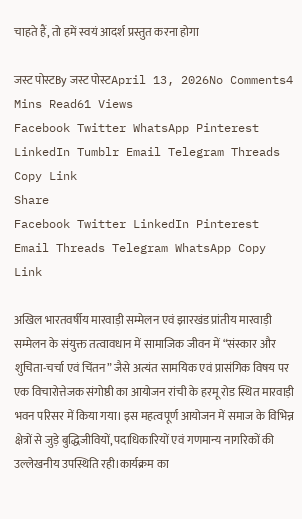चाहते हैं, तो हमें स्वयं आदर्श प्रस्तुत करना होगा

जस्ट पोस्टBy जस्ट पोस्टApril 13, 2026No Comments4 Mins Read61 Views
Facebook Twitter WhatsApp Pinterest LinkedIn Tumblr Email Telegram Threads Copy Link
Share
Facebook Twitter LinkedIn Pinterest Email Threads Telegram WhatsApp Copy Link

अखिल भारतवर्षीय मारवाड़ी सम्मेलन एवं झारखंड प्रांतीय मारवाड़ी सम्मेलन के संयुक्त तत्वावधान में सामाजिक जीवन में “संस्कार और शुचिता-चर्चा एवं चिंतन” जैसे अत्यंत सामयिक एवं प्रासंगिक विषय पर एक विचारोत्तेजक संगोष्ठी का आयोजन रांची के हरमू रोड स्थित मारवाड़ी भवन परिसर में किया गया। इस महत्वपूर्ण आयोजन में समाज के विभिन्न क्षेत्रों से जुड़े बुद्धिजीवियों, पदाधिकारियों एवं गणमान्य नागरिकों की उल्लेखनीय उपस्थिति रही।कार्यक्रम का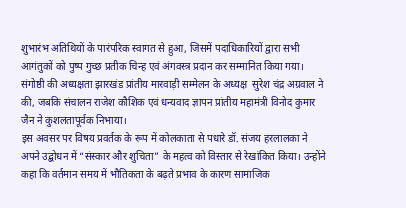शुभारंभ अतिथियों के पारंपरिक स्वागत से हुआ, जिसमें पदाधिकारियों द्वारा सभी आगंतुकों को पुष्प गुच्छ प्रतीक चिन्ह एवं अंगवस्त्र प्रदान कर सम्मानित किया गया। संगोष्ठी की अध्यक्षता झारखंड प्रांतीय मारवाड़ी सम्मेलन के अध्यक्ष  सुरेश चंद्र अग्रवाल ने की, जबकि संचालन राजेश कौशिक एवं धन्यवाद ज्ञापन प्रांतीय महामंत्री विनोद कुमार जैन ने कुशलतापूर्वक निभाया।
इस अवसर पर विषय प्रवर्तक के रूप में कोलकाता से पधारे डॉ. संजय हरलालका ने अपने उद्बोधन में “संस्कार और शुचिता” के महत्व को विस्तार से रेखांकित किया। उन्होंने कहा कि वर्तमान समय में भौतिकता के बढ़ते प्रभाव के कारण सामाजिक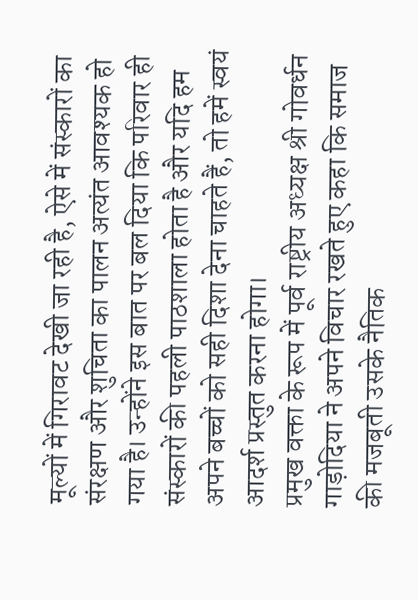मूल्यों में गिरावट देखी जा रही है, ऐसे में संस्कारों का संरक्षण और शुचिता का पालन अत्यंत आवश्यक हो गया है। उन्होंने इस बात पर बल दिया कि परिवार ही संस्कारों की पहली पाठशाला होता है और यदि हम अपने बच्चों को सही दिशा देना चाहते हैं, तो हमें स्वयं आदर्श प्रस्तुत करना होगा।
प्रमुख वक्ता के रूप में पूर्व राष्ट्रीय अध्यक्ष श्री गोवर्धन गाड़ोदिया ने अपने विचार रखते हुए कहा कि समाज की मजबूती उसके नैतिक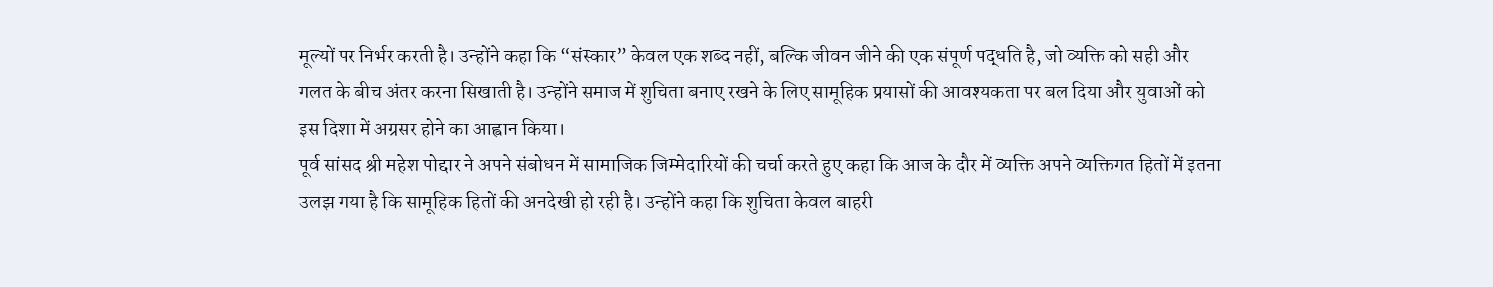मूल्यों पर निर्भर करती है। उन्होंने कहा कि “संस्कार” केवल एक शब्द नहीं, बल्कि जीवन जीने की एक संपूर्ण पद्धति है, जो व्यक्ति को सही और गलत के बीच अंतर करना सिखाती है। उन्होंने समाज में शुचिता बनाए रखने के लिए सामूहिक प्रयासों की आवश्यकता पर बल दिया और युवाओं को इस दिशा में अग्रसर होने का आह्वान किया।
पूर्व सांसद श्री महेश पोद्दार ने अपने संबोधन में सामाजिक जिम्मेदारियों की चर्चा करते हुए कहा कि आज के दौर में व्यक्ति अपने व्यक्तिगत हितों में इतना उलझ गया है कि सामूहिक हितों की अनदेखी हो रही है। उन्होंने कहा कि शुचिता केवल बाहरी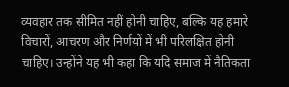व्यवहार तक सीमित नहीं होनी चाहिए, बल्कि यह हमारे विचारों, आचरण और निर्णयों में भी परिलक्षित होनी चाहिए। उन्होंने यह भी कहा कि यदि समाज में नैतिकता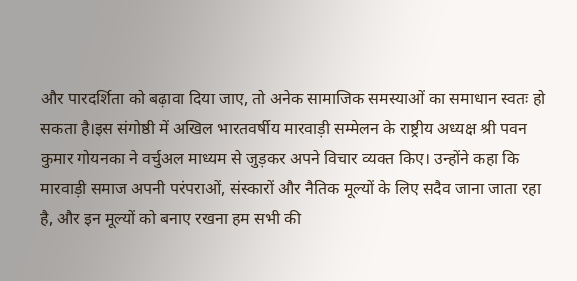और पारदर्शिता को बढ़ावा दिया जाए, तो अनेक सामाजिक समस्याओं का समाधान स्वतः हो सकता है।इस संगोष्ठी में अखिल भारतवर्षीय मारवाड़ी सम्मेलन के राष्ट्रीय अध्यक्ष श्री पवन कुमार गोयनका ने वर्चुअल माध्यम से जुड़कर अपने विचार व्यक्त किए। उन्होंने कहा कि मारवाड़ी समाज अपनी परंपराओं, संस्कारों और नैतिक मूल्यों के लिए सदैव जाना जाता रहा है, और इन मूल्यों को बनाए रखना हम सभी की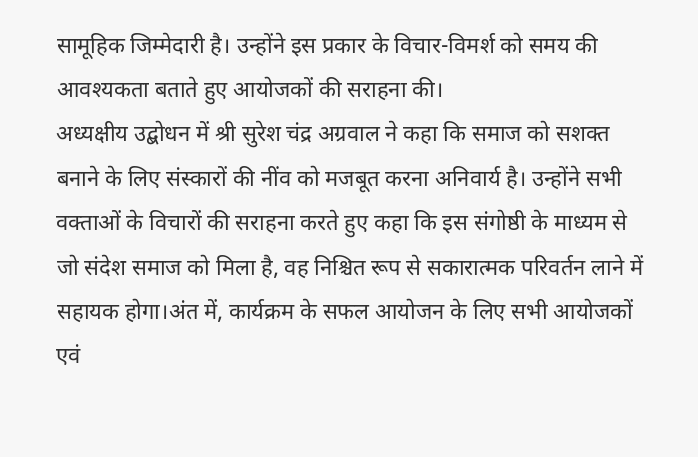सामूहिक जिम्मेदारी है। उन्होंने इस प्रकार के विचार-विमर्श को समय की आवश्यकता बताते हुए आयोजकों की सराहना की।
अध्यक्षीय उद्बोधन में श्री सुरेश चंद्र अग्रवाल ने कहा कि समाज को सशक्त बनाने के लिए संस्कारों की नींव को मजबूत करना अनिवार्य है। उन्होंने सभी वक्ताओं के विचारों की सराहना करते हुए कहा कि इस संगोष्ठी के माध्यम से जो संदेश समाज को मिला है, वह निश्चित रूप से सकारात्मक परिवर्तन लाने में सहायक होगा।अंत में, कार्यक्रम के सफल आयोजन के लिए सभी आयोजकों एवं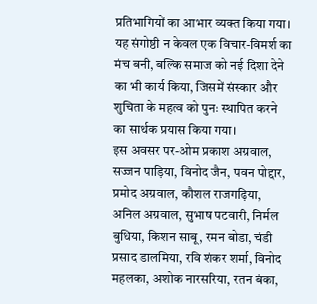प्रतिभागियों का आभार व्यक्त किया गया। यह संगोष्ठी न केवल एक विचार-विमर्श का मंच बनी, बल्कि समाज को नई दिशा देने का भी कार्य किया, जिसमें संस्कार और शुचिता के महत्व को पुनः स्थापित करने का सार्थक प्रयास किया गया।
इस अवसर पर-ओम प्रकाश अग्रवाल, सज्जन पाड़िया, विनोद जैन, पवन पोद्दार, प्रमोद अग्रवाल, कौशल राजगढ़िया, अनिल अग्रवाल, सुभाष पटवारी, निर्मल बुधिया, किशन साबू, रमन बोडा, चंडी प्रसाद डालमिया, रवि शंकर शर्मा, विनोद महलका, अशोक नारसरिया, रतन बंका,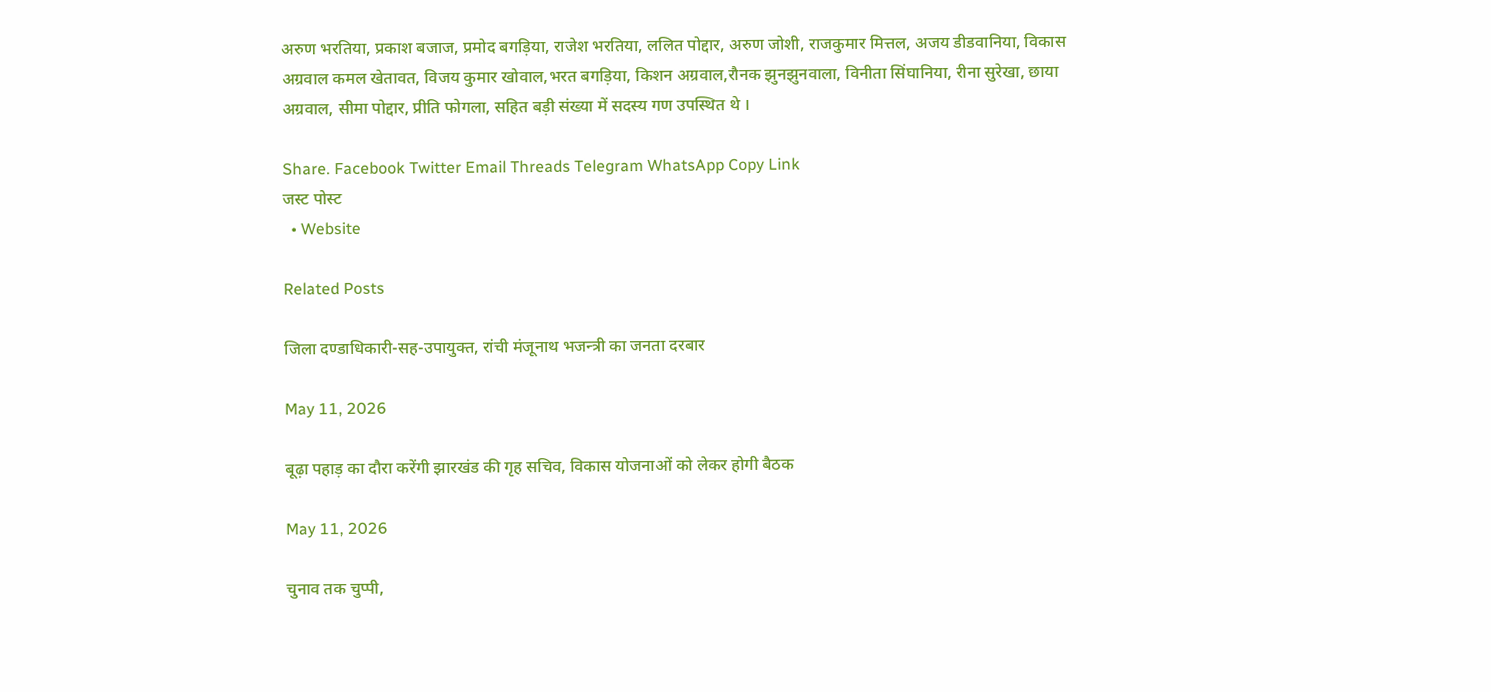अरुण भरतिया, प्रकाश बजाज, प्रमोद बगड़िया, राजेश भरतिया, ललित पोद्दार, अरुण जोशी, राजकुमार मित्तल, अजय डीडवानिया, विकास अग्रवाल कमल खेतावत, विजय कुमार खोवाल,भरत बगड़िया, किशन अग्रवाल,रौनक झुनझुनवाला, विनीता सिंघानिया, रीना सुरेखा, छाया अग्रवाल, सीमा पोद्दार, प्रीति फोगला, सहित बड़ी संख्या में सदस्य गण उपस्थित थे ।

Share. Facebook Twitter Email Threads Telegram WhatsApp Copy Link
जस्ट पोस्ट
  • Website

Related Posts

जिला दण्डाधिकारी-सह-उपायुक्त, रांची मंजूनाथ भजन्त्री का जनता दरबार

May 11, 2026

बूढ़ा पहाड़ का दौरा करेंगी झारखंड की गृह सचिव, विकास योजनाओं को लेकर होगी बैठक

May 11, 2026

चुनाव तक चुप्पी,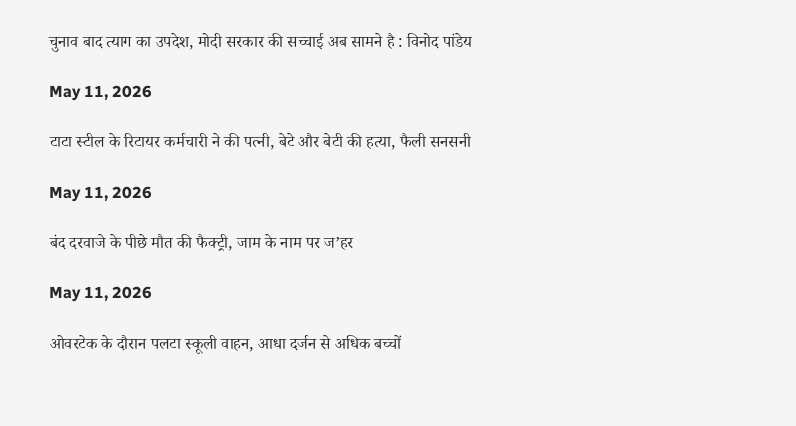चुनाव बाद त्याग का उपदेश, मोदी सरकार की सच्चाई अब सामने है : विनोद पांडेय

May 11, 2026

टाटा स्टील के रिटायर कर्मचारी ने की पत्नी, बेटे और बेटी की हत्या, फैली सनसनी

May 11, 2026

बंद दरवाजे के पीछे मौत की फैक्ट्री, जाम के नाम पर ज’हर

May 11, 2026

ओवरटेक के दौरान पलटा स्कूली वाहन, आधा दर्जन से अधिक बच्चों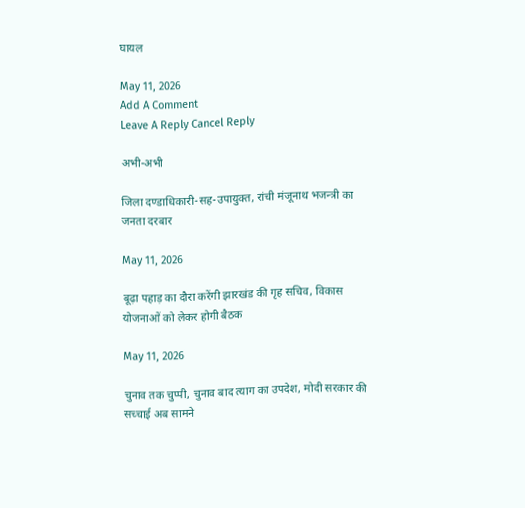घायल

May 11, 2026
Add A Comment
Leave A Reply Cancel Reply

अभी-अभी

जिला दण्डाधिकारी-सह-उपायुक्त, रांची मंजूनाथ भजन्त्री का जनता दरबार

May 11, 2026

बूढ़ा पहाड़ का दौरा करेंगी झारखंड की गृह सचिव, विकास योजनाओं को लेकर होगी बैठक

May 11, 2026

चुनाव तक चुप्पी, चुनाव बाद त्याग का उपदेश, मोदी सरकार की सच्चाई अब सामने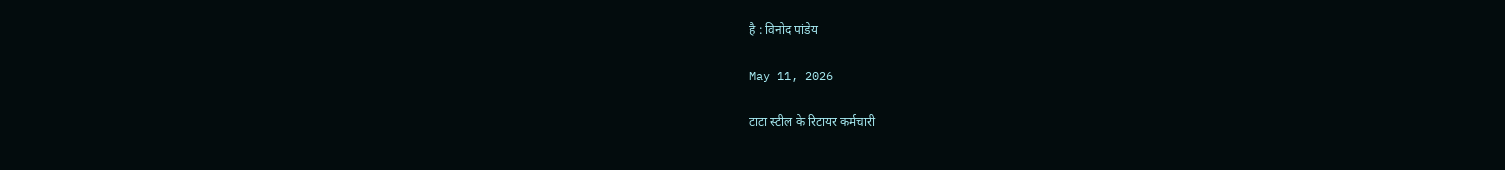है : विनोद पांडेय

May 11, 2026

टाटा स्टील के रिटायर कर्मचारी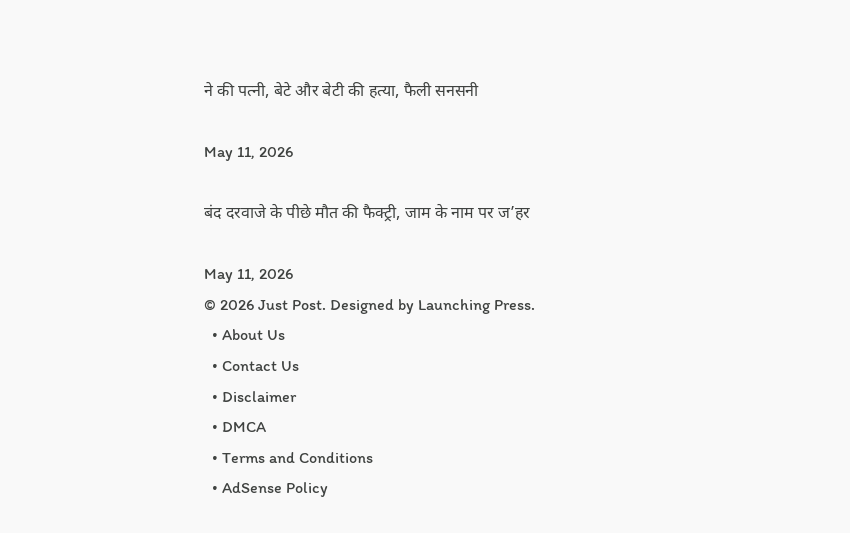ने की पत्नी, बेटे और बेटी की हत्या, फैली सनसनी

May 11, 2026

बंद दरवाजे के पीछे मौत की फैक्ट्री, जाम के नाम पर ज’हर

May 11, 2026
© 2026 Just Post. Designed by Launching Press.
  • About Us
  • Contact Us
  • Disclaimer
  • DMCA
  • Terms and Conditions
  • AdSense Policy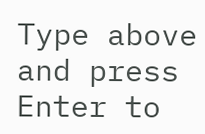Type above and press Enter to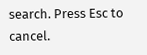search. Press Esc to cancel.